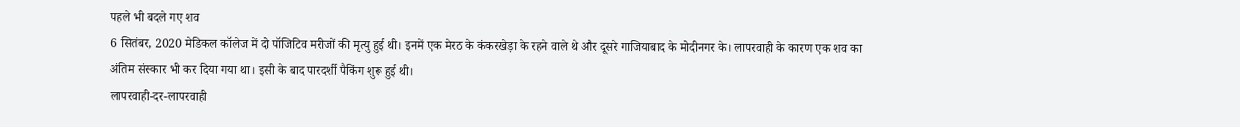पहले भी बदले गए शव
6 सितंबर, 2020 मेडिकल कॉलेज में दो पॉजिटिव मरीजों की मृत्यु हुई थी। इनमें एक मेरठ के कंकरखेड़ा के रहने वाले थे और दूसरे गाजियाबाद के मोदीनगर के। लापरवाही के कारण एक शव का अंतिम संस्कार भी कर दिया गया था। इसी के बाद पारदर्शी पैकिंग शुरू हुई थी।
लापरवाही-दर-लापरवाही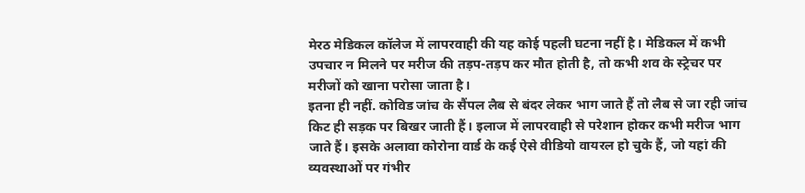मेरठ मेडिकल कॉलेज में लापरवाही की यह कोई पहली घटना नहीं है। मेडिकल में कभी उपचार न मिलने पर मरीज की तड़प-तड़प कर मौत होती है, तो कभी शव के स्ट्रेचर पर मरीजों को खाना परोसा जाता है।
इतना ही नहीं. कोविड जांच के सैंपल लैब से बंदर लेकर भाग जाते हैं तो लैब से जा रही जांच किट ही सड़क पर बिखर जाती हैं। इलाज में लापरवाही से परेशान होकर कभी मरीज भाग जाते हैं। इसके अलावा कोरोना वार्ड के कई ऐसे वीडियो वायरल हो चुके हैं, जो यहां की व्यवस्थाओं पर गंभीर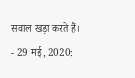सवाल खड़ा करते हैं।
- 29 मई, 2020: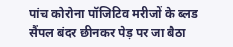पांच कोरोना पॉजिटिव मरीजों के ब्लड सैंपल बंदर छीनकर पेड़ पर जा बैठा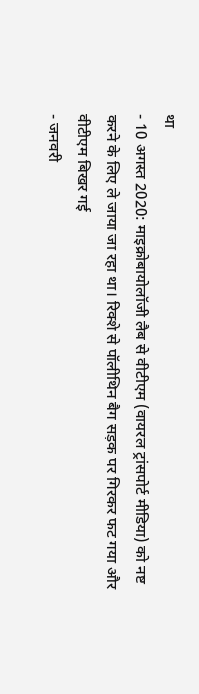था
- 10 अगस्त 2020: माइक्रोबायोलॉजी लैब से वीटीएम (वायरल ट्रांसपोर्ट मीडिया) को नष्ट करने के लिए ले जाया जा रहा था। रिक्शे से पॉलीथिन बैग सड़क पर गिरकर फट गया और वीटीएम बिखर गई
- जनवरी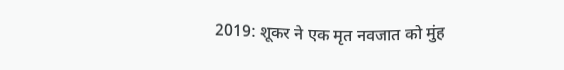2019: शूकर ने एक मृत नवजात को मुंह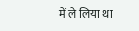में ले लिया था